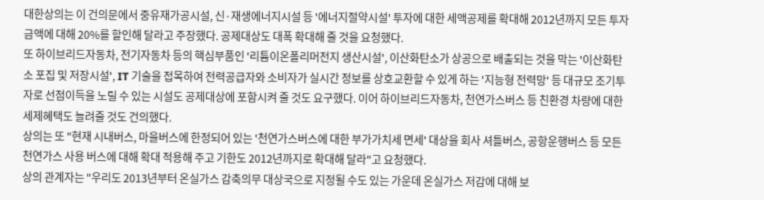대한상의는 이 건의문에서 중유재가공시설, 신·재생에너지시설 등 '에너지절약시설' 투자에 대한 세액공제를 확대해 2012년까지 모든 투자금액에 대해 20%를 할인해 달라고 주장했다. 공제대상도 대폭 확대해 줄 것을 요청했다.
또 하이브리드자동차, 전기자동차 등의 핵심부품인 '리튬이온폴리머전지 생산시설', 이산화탄소가 상공으로 배출되는 것을 막는 '이산화탄소 포집 및 저장시설', IT 기술을 접목하여 전력공급자와 소비자가 실시간 정보를 상호교환할 수 있게 하는 '지능형 전력망' 등 대규모 조기투자로 선점이득을 노릴 수 있는 시설도 공제대상에 포함시켜 줄 것도 요구했다. 이어 하이브리드자동차, 천연가스버스 등 친환경 차량에 대한 세제혜택도 늘려줄 것도 건의했다.
상의는 또 "현재 시내버스, 마을버스에 한정되어 있는 '천연가스버스에 대한 부가가치세 면세' 대상을 회사 셔틀버스, 공항운행버스 등 모든 천연가스 사용 버스에 대해 확대 적용해 주고 기한도 2012년까지로 확대해 달라"고 요청했다.
상의 관계자는 "우리도 2013년부터 온실가스 감축의무 대상국으로 지정될 수도 있는 가운데 온실가스 저감에 대해 보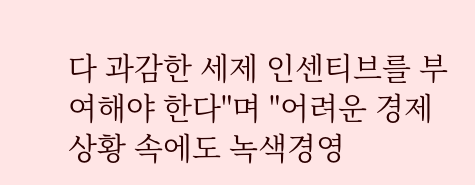다 과감한 세제 인센티브를 부여해야 한다"며 "어려운 경제상황 속에도 녹색경영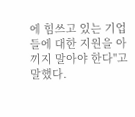에 힘쓰고 있는 기업들에 대한 지원을 아끼지 말아야 한다"고 말했다.